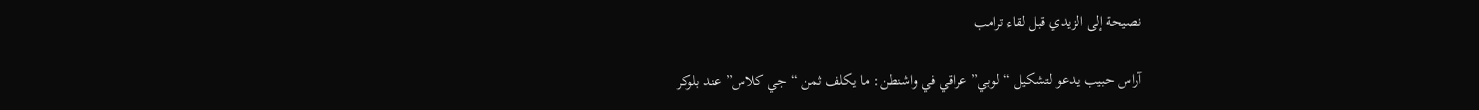نصيحة إلى الزيدي قبل لقاء ترامب

آراس حبيب يدعو لتشكيل “لوبي” عراقي في واشنطن: ما يكلف ثمن “جي كلاس” عند بلوكر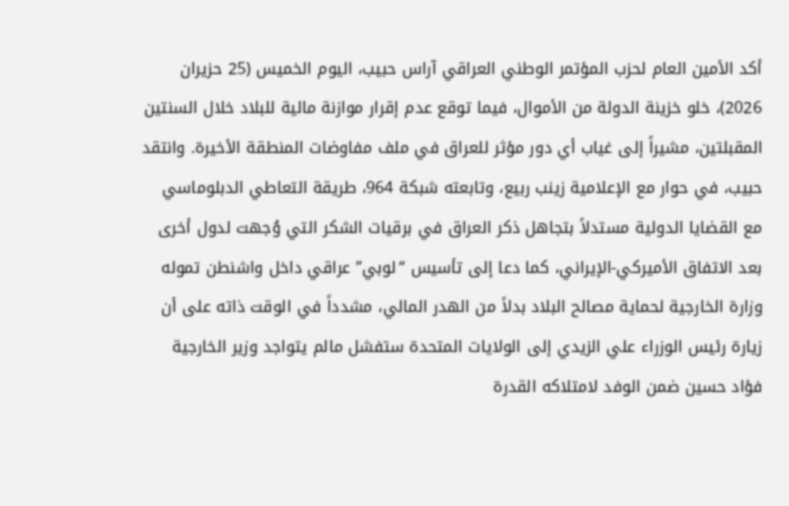أكد الأمين العام لحزب المؤتمر الوطني العراقي آراس حبيب، اليوم الخميس (25 حزيران 2026)، خلو خزينة الدولة من الأموال، فيما توقع عدم إقرار موازنة مالية للبلاد خلال السنتين المقبلتين، مشيراً إلى غياب أي دور مؤثر للعراق في ملف مفاوضات المنطقة الأخيرة. وانتقد حبيب، في حوار مع الإعلامية زينب ربيع، وتابعته شبكة 964، طريقة التعاطي الدبلوماسي مع القضايا الدولية مستدلاً بتجاهل ذكر العراق في برقيات الشكر التي وُجهت لدول أخرى بعد الاتفاق الأميركي-الإيراني، كما دعا إلى تأسيس “لوبي” عراقي داخل واشنطن تموله وزارة الخارجية لحماية مصالح البلاد بدلاً من الهدر المالي، مشدداً في الوقت ذاته على أن زيارة رئيس الوزراء علي الزيدي إلى الولايات المتحدة ستفشل مالم يتواجد وزير الخارجية فؤاد حسين ضمن الوفد لامتلاكه القدرة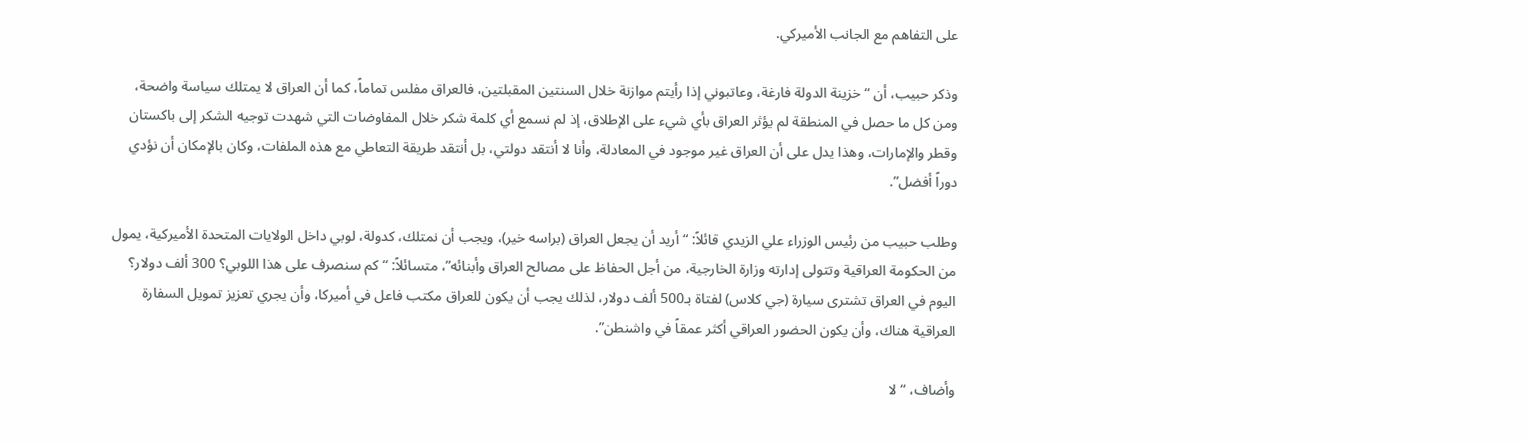على التفاهم مع الجانب الأميركي.

وذكر حبيب، أن “خزينة الدولة فارغة، وعاتبوني إذا رأيتم موازنة خلال السنتين المقبلتين، فالعراق مفلس تماماً، كما أن العراق لا يمتلك سياسة واضحة، ومن كل ما حصل في المنطقة لم يؤثر العراق بأي شيء على الإطلاق، إذ لم نسمع أي كلمة شكر خلال المفاوضات التي شهدت توجيه الشكر إلى باكستان وقطر والإمارات، وهذا يدل على أن العراق غير موجود في المعادلة، وأنا لا أنتقد دولتي، بل أنتقد طريقة التعاطي مع هذه الملفات، وكان بالإمكان أن نؤدي دوراً أفضل”.

وطلب حبيب من رئيس الوزراء علي الزيدي قائلاً: “أريد أن يجعل العراق (براسه خير)، ويجب أن نمتلك، كدولة، لوبي داخل الولايات المتحدة الأميركية، يمول من الحكومة العراقية وتتولى إدارته وزارة الخارجية، من أجل الحفاظ على مصالح العراق وأبنائه”، متسائلاً: “كم سنصرف على هذا اللوبي؟ 300 ألف دولار؟ اليوم في العراق تشترى سيارة (جي كلاس) لفتاة بـ500 ألف دولار، لذلك يجب أن يكون للعراق مكتب فاعل في أميركا، وأن يجري تعزيز تمويل السفارة العراقية هناك، وأن يكون الحضور العراقي أكثر عمقاً في واشنطن”.

وأضاف، “لا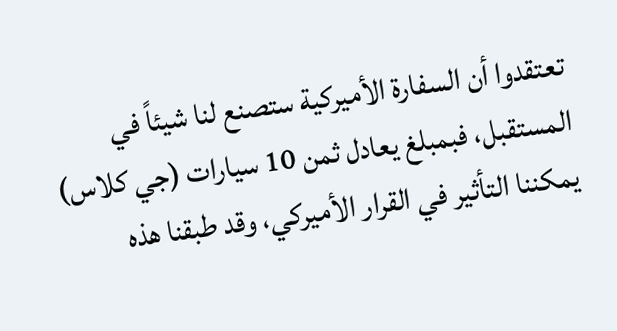تعتقدوا أن السفارة الأميركية ستصنع لنا شيئاً في المستقبل، فبمبلغ يعادل ثمن 10 سيارات (جي كلاس) يمكننا التأثير في القرار الأميركي، وقد طبقنا هذه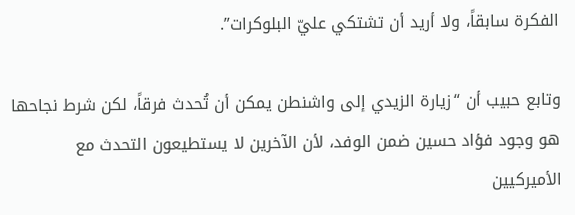الفكرة سابقاً، ولا أريد أن تشتكي عليّ البلوكرات”.

وتابع حبيب أن “زيارة الزيدي إلى واشنطن يمكن أن تُحدث فرقاً، لكن شرط نجاحها هو وجود فؤاد حسين ضمن الوفد، لأن الآخرين لا يستطيعون التحدث مع الأميركيين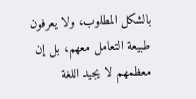بالشكل المطلوب، ولا يعرفون طبيعة التعامل معهم، بل إن معظمهم لا يجيد اللغة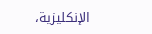الإنكليزية،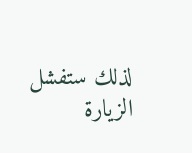لذلك ستفشل الزيارة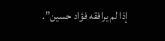إذا لم يرافقه فؤاد حسين”.